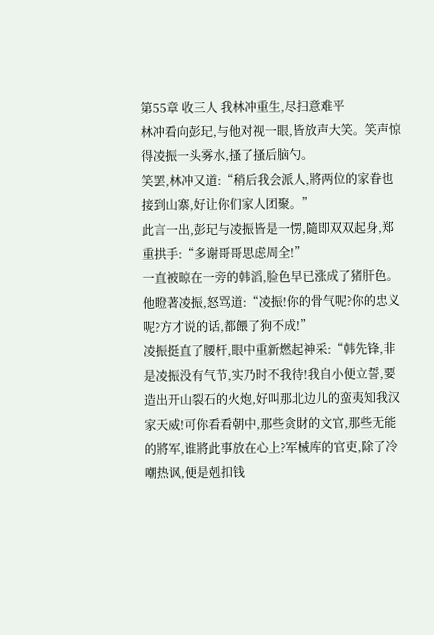第55章 收三人 我林冲重生,尽扫意难平
林冲看向彭玘,与他对视一眼,皆放声大笑。笑声惊得凌振一头雾水,搔了搔后脑勺。
笑罢,林冲又道:“稍后我会派人,將两位的家眷也接到山寨,好让你们家人团聚。”
此言一出,彭玘与凌振皆是一愣,隨即双双起身,郑重拱手:“多谢哥哥思虑周全!”
一直被晾在一旁的韩滔,脸色早已涨成了猪肝色。他瞪著凌振,怒骂道:“凌振!你的骨气呢?你的忠义呢?方才说的话,都餵了狗不成!”
凌振挺直了腰杆,眼中重新燃起神采:“韩先锋,非是凌振没有气节,实乃时不我待!我自小便立誓,要造出开山裂石的火炮,好叫那北边儿的蛮夷知我汉家天威!可你看看朝中,那些贪財的文官,那些无能的將军,谁將此事放在心上?军械库的官吏,除了冷嘲热讽,便是剋扣钱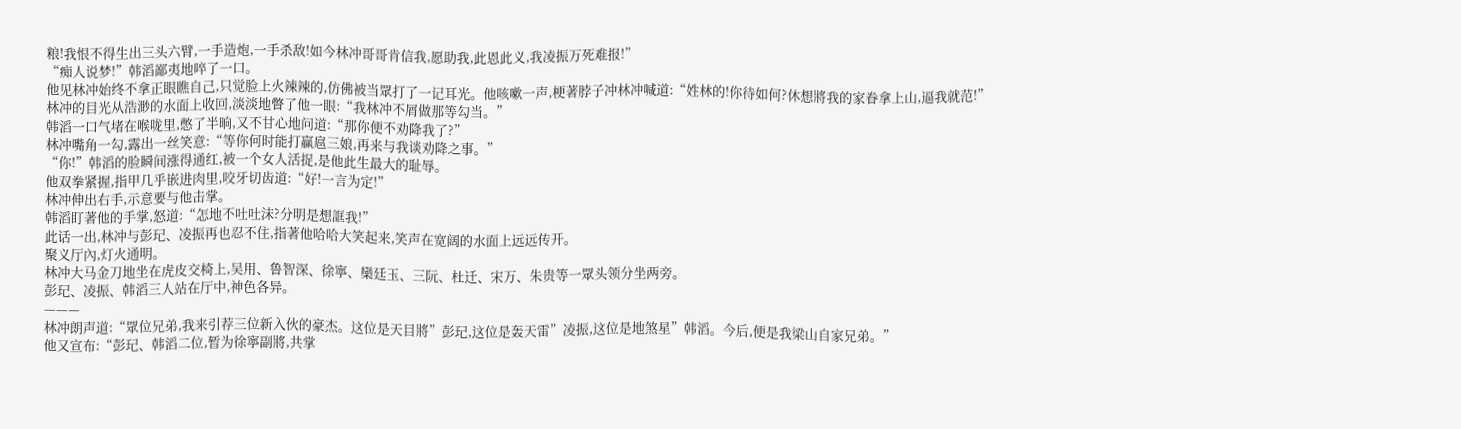粮!我恨不得生出三头六臂,一手造炮,一手杀敌!如今林冲哥哥肯信我,愿助我,此恩此义,我凌振万死难报!”
“痴人说梦!”韩滔鄙夷地啐了一口。
他见林冲始终不拿正眼瞧自己,只觉脸上火辣辣的,仿佛被当眾打了一记耳光。他咳嗽一声,梗著脖子冲林冲喊道:“姓林的!你待如何?休想將我的家眷拿上山,逼我就范!”
林冲的目光从浩渺的水面上收回,淡淡地瞥了他一眼:“我林冲不屑做那等勾当。”
韩滔一口气堵在喉咙里,憋了半晌,又不甘心地问道:“那你便不劝降我了?”
林冲嘴角一勾,露出一丝笑意:“等你何时能打贏扈三娘,再来与我谈劝降之事。”
“你!”韩滔的脸瞬间涨得通红,被一个女人活捉,是他此生最大的耻辱。
他双拳紧握,指甲几乎嵌进肉里,咬牙切齿道:“好!一言为定!”
林冲伸出右手,示意要与他击掌。
韩滔盯著他的手掌,怒道:“怎地不吐吐沫?分明是想誆我!”
此话一出,林冲与彭玘、凌振再也忍不住,指著他哈哈大笑起来,笑声在宽阔的水面上远远传开。
聚义厅內,灯火通明。
林冲大马金刀地坐在虎皮交椅上,吴用、鲁智深、徐寧、欒廷玉、三阮、杜迁、宋万、朱贵等一眾头领分坐两旁。
彭玘、凌振、韩滔三人站在厅中,神色各异。
———
林冲朗声道:“眾位兄弟,我来引荐三位新入伙的豪杰。这位是天目將”彭玘,这位是轰天雷”凌振,这位是地煞星”韩滔。今后,便是我梁山自家兄弟。”
他又宣布:“彭玘、韩滔二位,暂为徐寧副將,共掌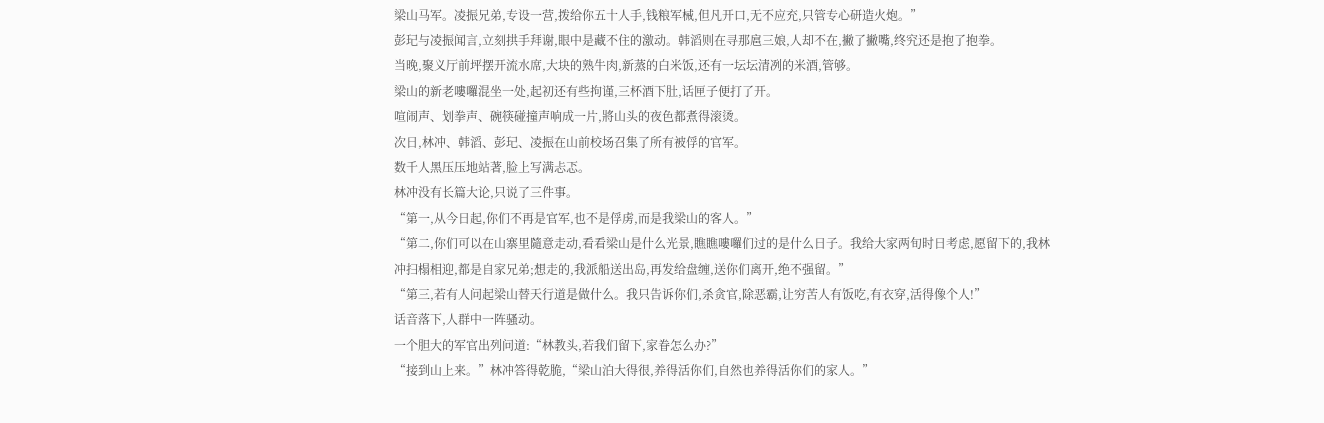梁山马军。凌振兄弟,专设一营,拨给你五十人手,钱粮军械,但凡开口,无不应充,只管专心研造火炮。”
彭玘与凌振闻言,立刻拱手拜谢,眼中是藏不住的激动。韩滔则在寻那扈三娘,人却不在,撇了撇嘴,终究还是抱了抱拳。
当晚,聚义厅前坪摆开流水席,大块的熟牛肉,新蒸的白米饭,还有一坛坛清冽的米酒,管够。
梁山的新老嘍囉混坐一处,起初还有些拘谨,三杯酒下肚,话匣子便打了开。
喧闹声、划拳声、碗筷碰撞声响成一片,將山头的夜色都煮得滚烫。
次日,林冲、韩滔、彭玘、凌振在山前校场召集了所有被俘的官军。
数千人黑压压地站著,脸上写满忐忑。
林冲没有长篇大论,只说了三件事。
“第一,从今日起,你们不再是官军,也不是俘虏,而是我梁山的客人。”
“第二,你们可以在山寨里隨意走动,看看梁山是什么光景,瞧瞧嘍囉们过的是什么日子。我给大家两旬时日考虑,愿留下的,我林冲扫榻相迎,都是自家兄弟;想走的,我派船送出岛,再发给盘缠,送你们离开,绝不强留。”
“第三,若有人问起梁山替天行道是做什么。我只告诉你们,杀贪官,除恶霸,让穷苦人有饭吃,有衣穿,活得像个人!”
话音落下,人群中一阵骚动。
一个胆大的军官出列问道:“林教头,若我们留下,家眷怎么办?”
“接到山上来。”林冲答得乾脆,“梁山泊大得很,养得活你们,自然也养得活你们的家人。”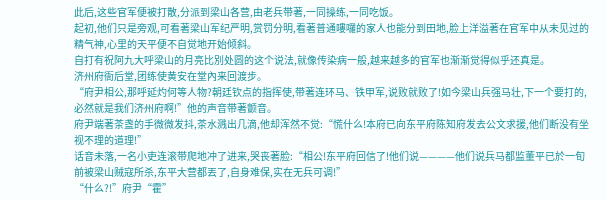此后,这些官军便被打散,分派到梁山各营,由老兵带著,一同操练,一同吃饭。
起初,他们只是旁观,可看著梁山军纪严明,赏罚分明,看著普通嘍囉的家人也能分到田地,脸上洋溢著在官军中从未见过的精气神,心里的天平便不自觉地开始倾斜。
自打有祝阿九大呼梁山的月亮比別处圆的这个说法,就像传染病一般,越来越多的官军也渐渐觉得似乎还真是。
济州府衙后堂,团练使黄安在堂內来回渡步。
“府尹相公,那呼延灼何等人物?朝廷钦点的指挥使,带著连环马、铁甲军,说败就败了!如今梁山兵强马壮,下一个要打的,必然就是我们济州府啊!”他的声音带著颤音。
府尹端著茶盏的手微微发抖,茶水溅出几滴,他却浑然不觉:“慌什么!本府已向东平府陈知府发去公文求援,他们断没有坐视不理的道理!”
话音未落,一名小吏连滚带爬地冲了进来,哭丧著脸:“相公!东平府回信了!他们说————他们说兵马都监董平已於一旬前被梁山贼寇所杀,东平大营都丟了,自身难保,实在无兵可调!”
“什么?!”府尹“霍”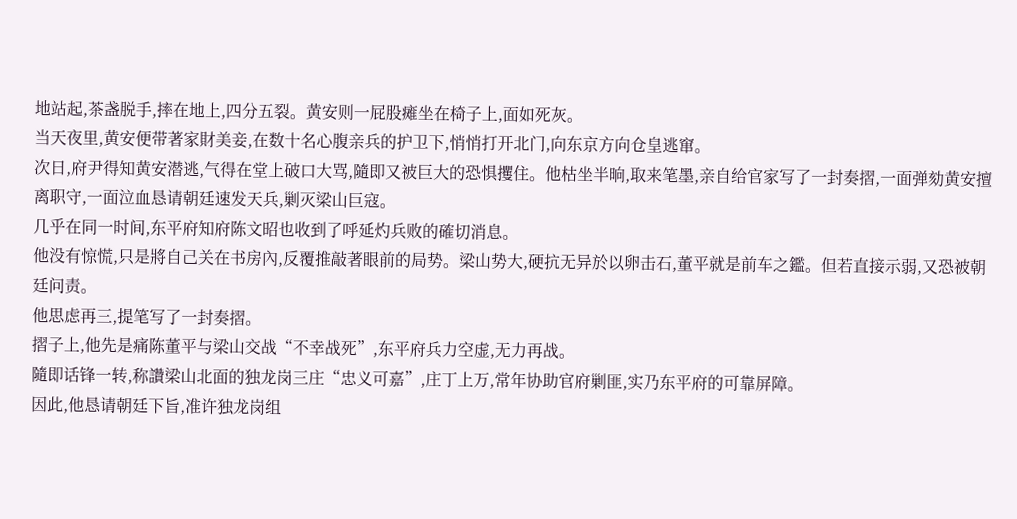地站起,茶盏脱手,摔在地上,四分五裂。黄安则一屁股瘫坐在椅子上,面如死灰。
当天夜里,黄安便带著家財美妾,在数十名心腹亲兵的护卫下,悄悄打开北门,向东京方向仓皇逃窜。
次日,府尹得知黄安潜逃,气得在堂上破口大骂,隨即又被巨大的恐惧攫住。他枯坐半晌,取来笔墨,亲自给官家写了一封奏摺,一面弹劾黄安擅离职守,一面泣血恳请朝廷速发天兵,剿灭梁山巨寇。
几乎在同一时间,东平府知府陈文昭也收到了呼延灼兵败的確切消息。
他没有惊慌,只是將自己关在书房內,反覆推敲著眼前的局势。梁山势大,硬抗无异於以卵击石,董平就是前车之鑑。但若直接示弱,又恐被朝廷问责。
他思虑再三,提笔写了一封奏摺。
摺子上,他先是痛陈董平与梁山交战“不幸战死”,东平府兵力空虚,无力再战。
隨即话锋一转,称讚梁山北面的独龙岗三庄“忠义可嘉”,庄丁上万,常年协助官府剿匪,实乃东平府的可靠屏障。
因此,他恳请朝廷下旨,准许独龙岗组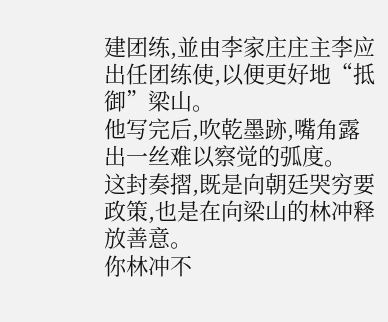建团练,並由李家庄庄主李应出任团练使,以便更好地“抵御”梁山。
他写完后,吹乾墨跡,嘴角露出一丝难以察觉的弧度。
这封奏摺,既是向朝廷哭穷要政策,也是在向梁山的林冲释放善意。
你林冲不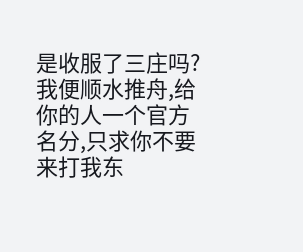是收服了三庄吗?我便顺水推舟,给你的人一个官方名分,只求你不要来打我东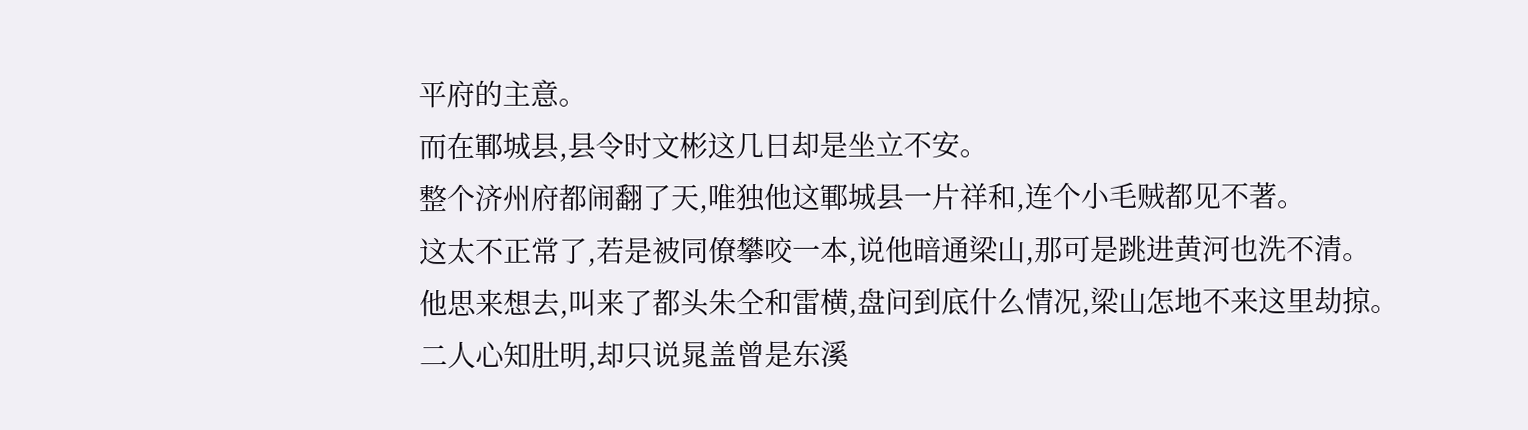平府的主意。
而在鄆城县,县令时文彬这几日却是坐立不安。
整个济州府都闹翻了天,唯独他这鄆城县一片祥和,连个小毛贼都见不著。
这太不正常了,若是被同僚攀咬一本,说他暗通梁山,那可是跳进黄河也洗不清。
他思来想去,叫来了都头朱仝和雷横,盘问到底什么情况,梁山怎地不来这里劫掠。
二人心知肚明,却只说晁盖曾是东溪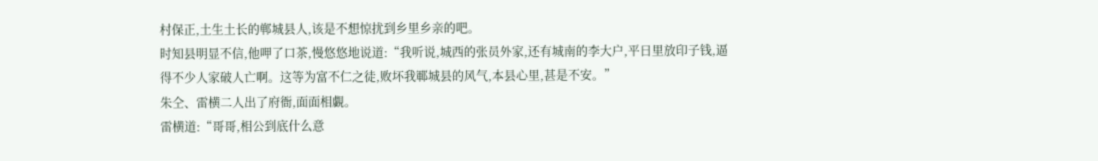村保正,土生土长的郸城县人,该是不想惊扰到乡里乡亲的吧。
时知县明显不信,他呷了口茶,慢悠悠地说道:“我听说,城西的张员外家,还有城南的李大户,平日里放印子钱,逼得不少人家破人亡啊。这等为富不仁之徒,败坏我鄆城县的风气,本县心里,甚是不安。”
朱仝、雷横二人出了府衙,面面相覷。
雷横道:“哥哥,相公到底什么意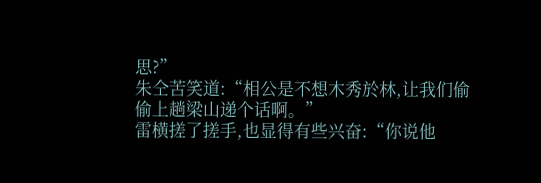思?”
朱仝苦笑道:“相公是不想木秀於林,让我们偷偷上趟梁山递个话啊。”
雷横搓了搓手,也显得有些兴奋:“你说他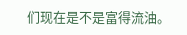们现在是不是富得流油。